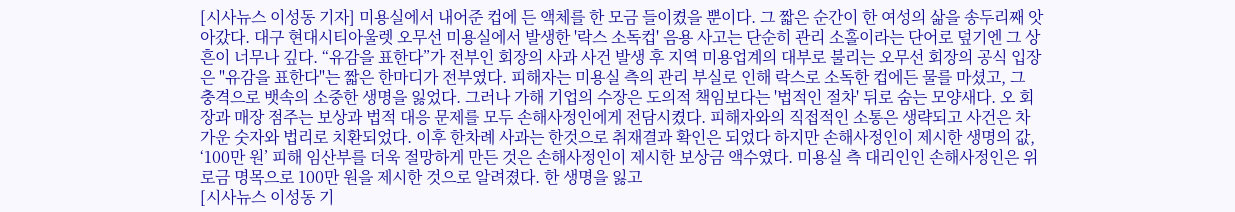[시사뉴스 이성동 기자] 미용실에서 내어준 컵에 든 액체를 한 모금 들이켰을 뿐이다. 그 짧은 순간이 한 여성의 삶을 송두리째 앗아갔다. 대구 현대시티아울렛 오무선 미용실에서 발생한 '락스 소독컵' 음용 사고는 단순히 관리 소홀이라는 단어로 덮기엔 그 상흔이 너무나 깊다. “유감을 표한다”가 전부인 회장의 사과 사건 발생 후 지역 미용업계의 대부로 불리는 오무선 회장의 공식 입장은 "유감을 표한다"는 짧은 한마디가 전부였다. 피해자는 미용실 측의 관리 부실로 인해 락스로 소독한 컵에든 물를 마셨고, 그 충격으로 뱃속의 소중한 생명을 잃었다. 그러나 가해 기업의 수장은 도의적 책임보다는 '법적인 절차' 뒤로 숨는 모양새다. 오 회장과 매장 점주는 보상과 법적 대응 문제를 모두 손해사정인에게 전담시켰다. 피해자와의 직접적인 소통은 생략되고 사건은 차가운 숫자와 법리로 치환되었다. 이후 한차례 사과는 한것으로 취재결과 확인은 되었다 하지만 손해사정인이 제시한 생명의 값, ‘100만 원’ 피해 임산부를 더욱 절망하게 만든 것은 손해사정인이 제시한 보상금 액수였다. 미용실 측 대리인인 손해사정인은 위로금 명목으로 100만 원을 제시한 것으로 알려졌다. 한 생명을 잃고
[시사뉴스 이성동 기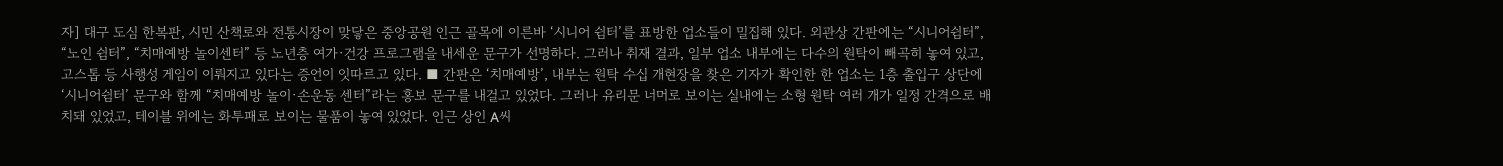자] 대구 도심 한복판, 시민 산책로와 전통시장이 맞닿은 중앙공원 인근 골목에 이른바 ‘시니어 쉼터’를 표방한 업소들이 밀집해 있다. 외관상 간판에는 “시니어쉼터”, “노인 쉼터”, “치매예방 놀이센터” 등 노년층 여가·건강 프로그램을 내세운 문구가 선명하다. 그러나 취재 결과, 일부 업소 내부에는 다수의 원탁이 빼곡히 놓여 있고, 고스톱 등 사행성 게임이 이뤄지고 있다는 증언이 잇따르고 있다. ■ 간판은 ‘치매예방’, 내부는 원탁 수십 개현장을 찾은 기자가 확인한 한 업소는 1층 출입구 상단에 ‘시니어쉼터’ 문구와 함께 “치매예방 놀이·손운동 센터”라는 홍보 문구를 내걸고 있었다. 그러나 유리문 너머로 보이는 실내에는 소형 원탁 여러 개가 일정 간격으로 배치돼 있었고, 테이블 위에는 화투패로 보이는 물품이 놓여 있었다. 인근 상인 A씨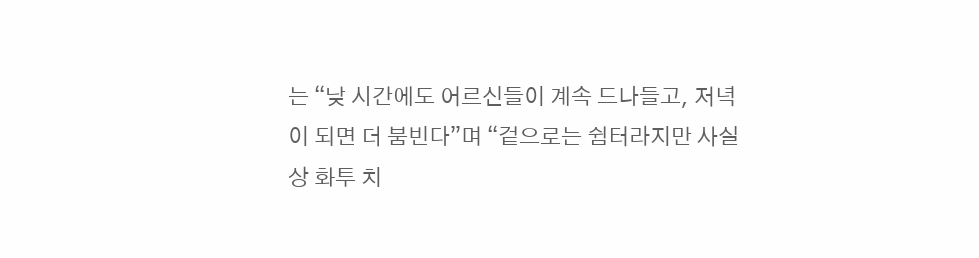는 “낮 시간에도 어르신들이 계속 드나들고, 저녁이 되면 더 붐빈다”며 “겉으로는 쉼터라지만 사실상 화투 치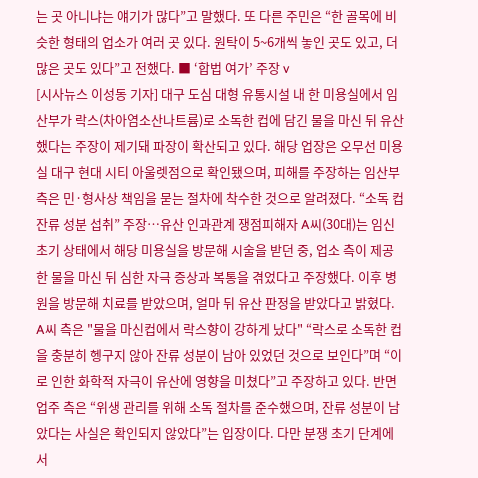는 곳 아니냐는 얘기가 많다”고 말했다. 또 다른 주민은 “한 골목에 비슷한 형태의 업소가 여러 곳 있다. 원탁이 5~6개씩 놓인 곳도 있고, 더 많은 곳도 있다”고 전했다. ■ ‘합법 여가’ 주장 v
[시사뉴스 이성동 기자] 대구 도심 대형 유통시설 내 한 미용실에서 임산부가 락스(차아염소산나트륨)로 소독한 컵에 담긴 물을 마신 뒤 유산했다는 주장이 제기돼 파장이 확산되고 있다. 해당 업장은 오무선 미용실 대구 현대 시티 아울렛점으로 확인됐으며, 피해를 주장하는 임산부 측은 민·형사상 책임을 묻는 절차에 착수한 것으로 알려졌다. “소독 컵 잔류 성분 섭취” 주장…유산 인과관계 쟁점피해자 A씨(30대)는 임신 초기 상태에서 해당 미용실을 방문해 시술을 받던 중, 업소 측이 제공한 물을 마신 뒤 심한 자극 증상과 복통을 겪었다고 주장했다. 이후 병원을 방문해 치료를 받았으며, 얼마 뒤 유산 판정을 받았다고 밝혔다. A씨 측은 "물을 마신컵에서 락스향이 강하게 났다" “락스로 소독한 컵을 충분히 헹구지 않아 잔류 성분이 남아 있었던 것으로 보인다”며 “이로 인한 화학적 자극이 유산에 영향을 미쳤다”고 주장하고 있다. 반면 업주 측은 “위생 관리를 위해 소독 절차를 준수했으며, 잔류 성분이 남았다는 사실은 확인되지 않았다”는 입장이다. 다만 분쟁 초기 단계에서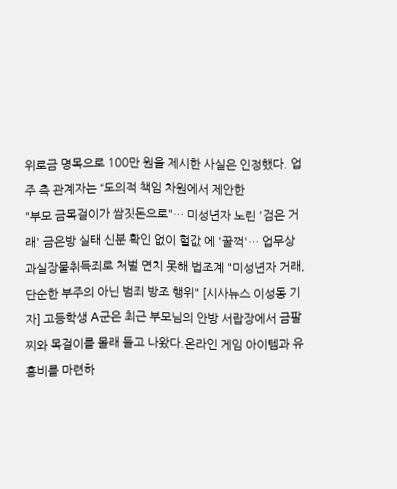위로금 명목으로 100만 원을 제시한 사실은 인정했다. 업주 측 관계자는 “도의적 책임 차원에서 제안한
"부모 금목걸이가 쌈짓돈으로"… 미성년자 노린 '검은 거래' 금은방 실태 신분 확인 없이 헐값 에 '꿀꺽'… 업무상과실장물취득죄로 처벌 면치 못해 법조계 "미성년자 거래, 단순한 부주의 아닌 범죄 방조 행위" [시사뉴스 이성동 기자] 고등학생 A군은 최근 부모님의 안방 서랍장에서 금팔찌와 목걸이를 몰래 들고 나왔다.온라인 게임 아이템과 유흥비를 마련하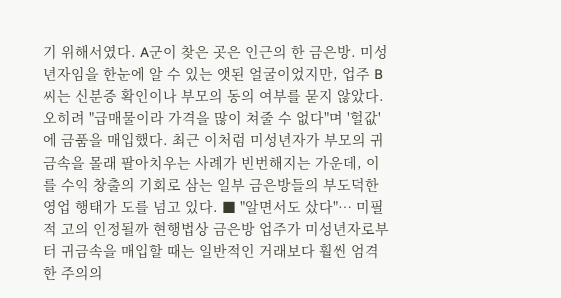기 위해서였다. A군이 찾은 곳은 인근의 한 금은방. 미성년자임을 한눈에 알 수 있는 앳된 얼굴이었지만, 업주 B씨는 신분증 확인이나 부모의 동의 여부를 묻지 않았다. 오히려 "급매물이라 가격을 많이 쳐줄 수 없다"며 '헐값'에 금품을 매입했다. 최근 이처럼 미성년자가 부모의 귀금속을 몰래 팔아치우는 사례가 빈번해지는 가운데, 이를 수익 창출의 기회로 삼는 일부 금은방들의 부도덕한 영업 행태가 도를 넘고 있다. ■ "알면서도 샀다"… 미필적 고의 인정될까 현행법상 금은방 업주가 미성년자로부터 귀금속을 매입할 때는 일반적인 거래보다 훨씬 엄격한 주의의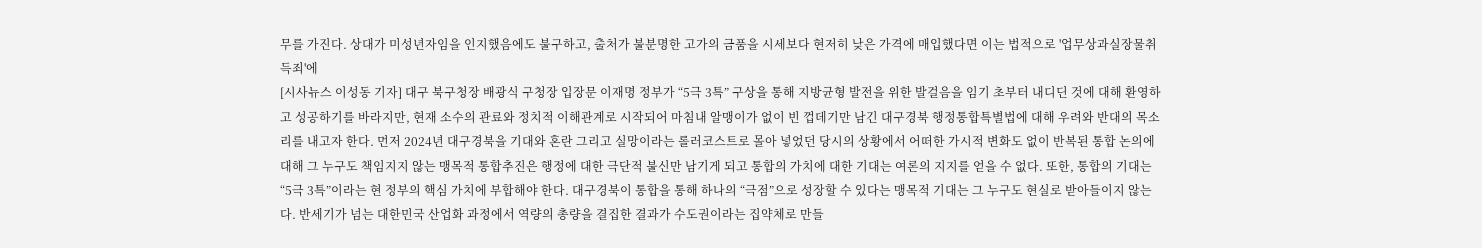무를 가진다. 상대가 미성년자임을 인지했음에도 불구하고, 출처가 불분명한 고가의 금품을 시세보다 현저히 낮은 가격에 매입했다면 이는 법적으로 '업무상과실장물취득죄'에
[시사뉴스 이성동 기자] 대구 북구청장 배광식 구청장 입장문 이재명 정부가 “5극 3특” 구상을 통해 지방균형 발전을 위한 발걸음을 임기 초부터 내디딘 것에 대해 환영하고 성공하기를 바라지만, 현재 소수의 관료와 정치적 이해관계로 시작되어 마침내 알맹이가 없이 빈 껍데기만 남긴 대구경북 행정통합특별법에 대해 우려와 반대의 목소리를 내고자 한다. 먼저 2024년 대구경북을 기대와 혼란 그리고 실망이라는 롤러코스트로 몰아 넣었던 당시의 상황에서 어떠한 가시적 변화도 없이 반복된 통합 논의에 대해 그 누구도 책임지지 않는 맹목적 통합추진은 행정에 대한 극단적 불신만 남기게 되고 통합의 가치에 대한 기대는 여론의 지지를 얻을 수 없다. 또한, 통합의 기대는 “5극 3특”이라는 현 정부의 핵심 가치에 부합해야 한다. 대구경북이 통합을 통해 하나의 “극점”으로 성장할 수 있다는 맹목적 기대는 그 누구도 현실로 받아들이지 않는다. 반세기가 넘는 대한민국 산업화 과정에서 역량의 총량을 결집한 결과가 수도권이라는 집약체로 만들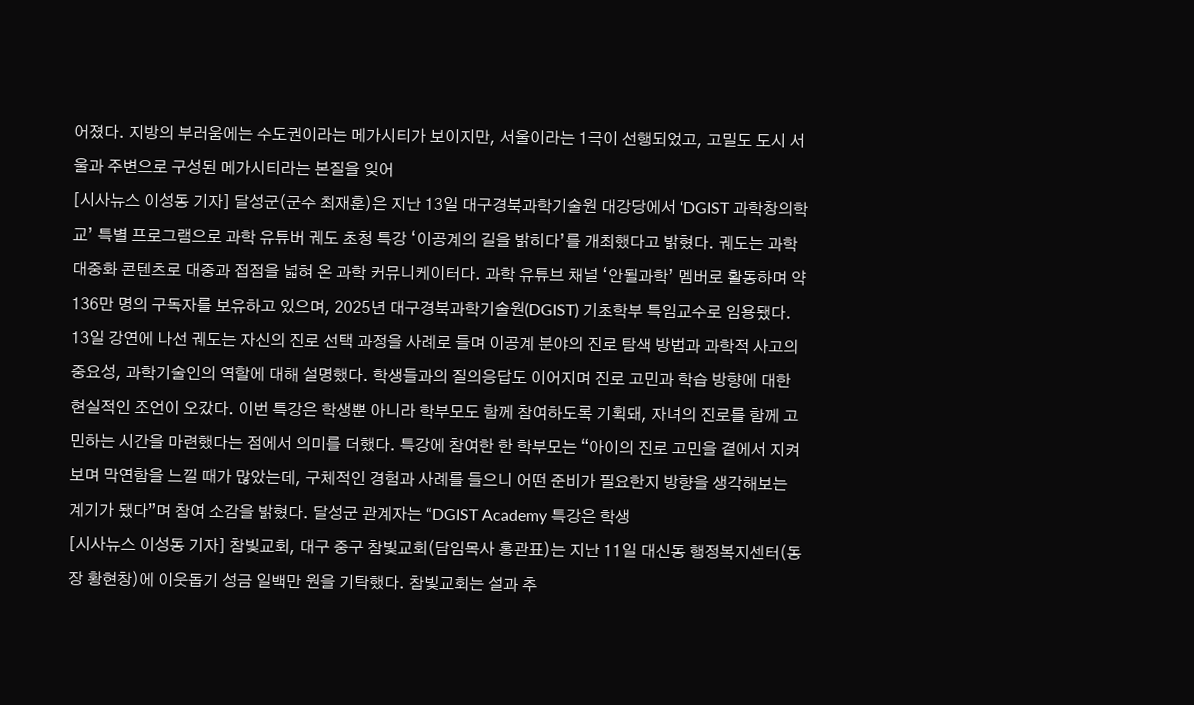어졌다. 지방의 부러움에는 수도권이라는 메가시티가 보이지만, 서울이라는 1극이 선행되었고, 고밀도 도시 서울과 주변으로 구성된 메가시티라는 본질을 잊어
[시사뉴스 이성동 기자] 달성군(군수 최재훈)은 지난 13일 대구경북과학기술원 대강당에서 ‘DGIST 과학창의학교’ 특별 프로그램으로 과학 유튜버 궤도 초청 특강 ‘이공계의 길을 밝히다’를 개최했다고 밝혔다. 궤도는 과학 대중화 콘텐츠로 대중과 접점을 넓혀 온 과학 커뮤니케이터다. 과학 유튜브 채널 ‘안될과학’ 멤버로 활동하며 약 136만 명의 구독자를 보유하고 있으며, 2025년 대구경북과학기술원(DGIST) 기초학부 특임교수로 임용됐다. 13일 강연에 나선 궤도는 자신의 진로 선택 과정을 사례로 들며 이공계 분야의 진로 탐색 방법과 과학적 사고의 중요성, 과학기술인의 역할에 대해 설명했다. 학생들과의 질의응답도 이어지며 진로 고민과 학습 방향에 대한 현실적인 조언이 오갔다. 이번 특강은 학생뿐 아니라 학부모도 함께 참여하도록 기획돼, 자녀의 진로를 함께 고민하는 시간을 마련했다는 점에서 의미를 더했다. 특강에 참여한 한 학부모는 “아이의 진로 고민을 곁에서 지켜보며 막연함을 느낄 때가 많았는데, 구체적인 경험과 사례를 들으니 어떤 준비가 필요한지 방향을 생각해보는 계기가 됐다”며 참여 소감을 밝혔다. 달성군 관계자는 “DGIST Academy 특강은 학생
[시사뉴스 이성동 기자] 참빛교회, 대구 중구 참빛교회(담임목사 홍관표)는 지난 11일 대신동 행정복지센터(동장 황현창)에 이웃돕기 성금 일백만 원을 기탁했다. 참빛교회는 설과 추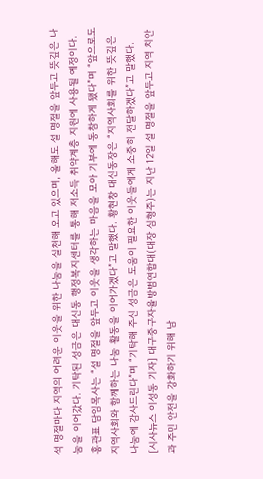석 명절마다 지역의 어려운 이웃을 위한 나눔을 실천해 오고 있으며, 올해도 설 명절을 앞두고 뜻깊은 나눔을 이어갔다. 기탁된 성금은 대신동 행정복지센터를 통해 저소득 취약계층 지원에 사용될 예정이다. 홍관표 담임목사는 “설 명절을 앞두고 이웃을 생각하는 마음을 모아 기부에 동참하게 됐다”며 “앞으로도 지역사회와 함께하는 나눔 활동을 이어가겠다”고 말했다. 황현창 대신동장은 “지역사회를 위한 뜻깊은 나눔에 감사드린다”며 “기탁해 주신 성금은 도움이 필요한 이웃들에게 소중히 전달하겠다”고 말했다.
[시사뉴스 이성동 기자] 대구중구자율방범연합대(대장 심형주)는 지난 12일 설 명절을 앞두고 지역 치안과 주민 안전을 강화하기 위해 남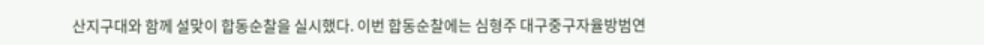산지구대와 함께 설맞이 합동순찰을 실시했다. 이번 합동순찰에는 심형주 대구중구자율방범연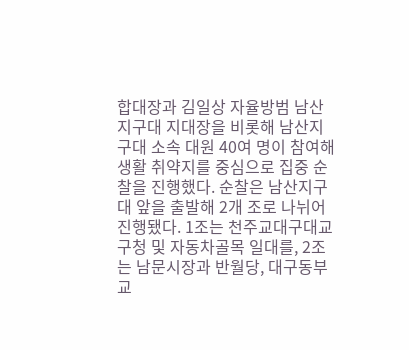합대장과 김일상 자율방범 남산지구대 지대장을 비롯해 남산지구대 소속 대원 40여 명이 참여해 생활 취약지를 중심으로 집중 순찰을 진행했다. 순찰은 남산지구대 앞을 출발해 2개 조로 나뉘어 진행됐다. 1조는 천주교대구대교구청 및 자동차골목 일대를, 2조는 남문시장과 반월당, 대구동부교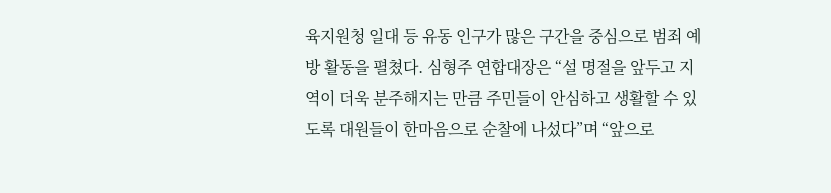육지원청 일대 등 유동 인구가 많은 구간을 중심으로 범죄 예방 활동을 펼쳤다. 심형주 연합대장은 “설 명절을 앞두고 지역이 더욱 분주해지는 만큼 주민들이 안심하고 생활할 수 있도록 대원들이 한마음으로 순찰에 나섰다”며 “앞으로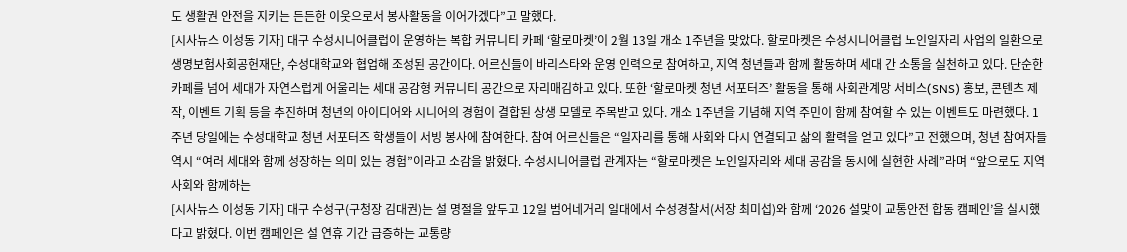도 생활권 안전을 지키는 든든한 이웃으로서 봉사활동을 이어가겠다”고 말했다.
[시사뉴스 이성동 기자] 대구 수성시니어클럽이 운영하는 복합 커뮤니티 카페 ‘할로마켓’이 2월 13일 개소 1주년을 맞았다. 할로마켓은 수성시니어클럽 노인일자리 사업의 일환으로 생명보험사회공헌재단, 수성대학교와 협업해 조성된 공간이다. 어르신들이 바리스타와 운영 인력으로 참여하고, 지역 청년들과 함께 활동하며 세대 간 소통을 실천하고 있다. 단순한 카페를 넘어 세대가 자연스럽게 어울리는 세대 공감형 커뮤니티 공간으로 자리매김하고 있다. 또한 ‘할로마켓 청년 서포터즈’ 활동을 통해 사회관계망 서비스(SNS) 홍보, 콘텐츠 제작, 이벤트 기획 등을 추진하며 청년의 아이디어와 시니어의 경험이 결합된 상생 모델로 주목받고 있다. 개소 1주년을 기념해 지역 주민이 함께 참여할 수 있는 이벤트도 마련했다. 1주년 당일에는 수성대학교 청년 서포터즈 학생들이 서빙 봉사에 참여한다. 참여 어르신들은 “일자리를 통해 사회와 다시 연결되고 삶의 활력을 얻고 있다”고 전했으며, 청년 참여자들 역시 “여러 세대와 함께 성장하는 의미 있는 경험”이라고 소감을 밝혔다. 수성시니어클럽 관계자는 “할로마켓은 노인일자리와 세대 공감을 동시에 실현한 사례”라며 “앞으로도 지역사회와 함께하는
[시사뉴스 이성동 기자] 대구 수성구(구청장 김대권)는 설 명절을 앞두고 12일 범어네거리 일대에서 수성경찰서(서장 최미섭)와 함께 ‘2026 설맞이 교통안전 합동 캠페인’을 실시했다고 밝혔다. 이번 캠페인은 설 연휴 기간 급증하는 교통량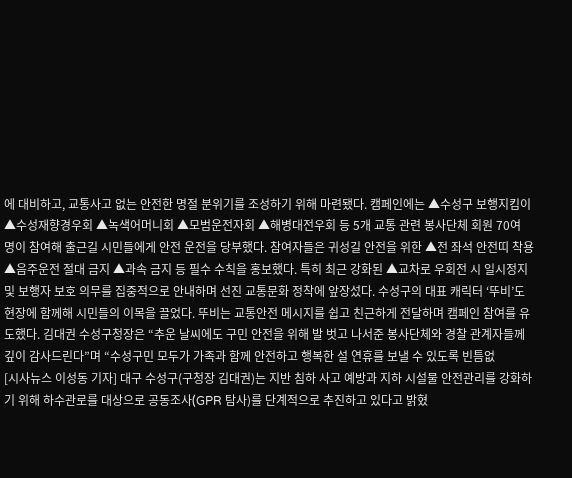에 대비하고, 교통사고 없는 안전한 명절 분위기를 조성하기 위해 마련됐다. 캠페인에는 ▲수성구 보행지킴이 ▲수성재향경우회 ▲녹색어머니회 ▲모범운전자회 ▲해병대전우회 등 5개 교통 관련 봉사단체 회원 70여 명이 참여해 출근길 시민들에게 안전 운전을 당부했다. 참여자들은 귀성길 안전을 위한 ▲전 좌석 안전띠 착용 ▲음주운전 절대 금지 ▲과속 금지 등 필수 수칙을 홍보했다. 특히 최근 강화된 ▲교차로 우회전 시 일시정지 및 보행자 보호 의무를 집중적으로 안내하며 선진 교통문화 정착에 앞장섰다. 수성구의 대표 캐릭터 ‘뚜비’도 현장에 함께해 시민들의 이목을 끌었다. 뚜비는 교통안전 메시지를 쉽고 친근하게 전달하며 캠페인 참여를 유도했다. 김대권 수성구청장은 “추운 날씨에도 구민 안전을 위해 발 벗고 나서준 봉사단체와 경찰 관계자들께 깊이 감사드린다”며 “수성구민 모두가 가족과 함께 안전하고 행복한 설 연휴를 보낼 수 있도록 빈틈없
[시사뉴스 이성동 기자] 대구 수성구(구청장 김대권)는 지반 침하 사고 예방과 지하 시설물 안전관리를 강화하기 위해 하수관로를 대상으로 공동조사(GPR 탐사)를 단계적으로 추진하고 있다고 밝혔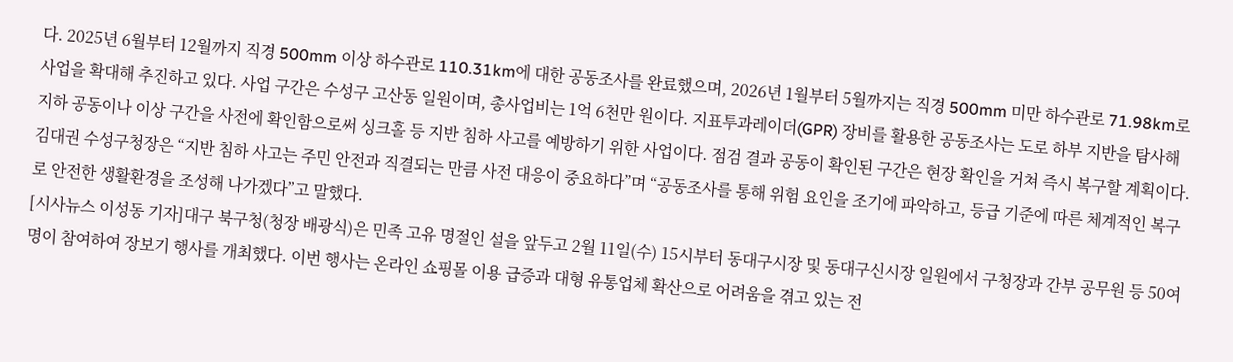다. 2025년 6월부터 12월까지 직경 500mm 이상 하수관로 110.31km에 대한 공동조사를 완료했으며, 2026년 1월부터 5월까지는 직경 500mm 미만 하수관로 71.98km로 사업을 확대해 추진하고 있다. 사업 구간은 수성구 고산동 일원이며, 총사업비는 1억 6천만 원이다. 지표투과레이더(GPR) 장비를 활용한 공동조사는 도로 하부 지반을 탐사해 지하 공동이나 이상 구간을 사전에 확인함으로써 싱크홀 등 지반 침하 사고를 예방하기 위한 사업이다. 점검 결과 공동이 확인된 구간은 현장 확인을 거쳐 즉시 복구할 계획이다. 김대권 수성구청장은 “지반 침하 사고는 주민 안전과 직결되는 만큼 사전 대응이 중요하다”며 “공동조사를 통해 위험 요인을 조기에 파악하고, 등급 기준에 따른 체계적인 복구로 안전한 생활환경을 조성해 나가겠다”고 말했다.
[시사뉴스 이성동 기자]대구 북구청(청장 배광식)은 민족 고유 명절인 설을 앞두고 2월 11일(수) 15시부터 동대구시장 및 동대구신시장 일원에서 구청장과 간부 공무원 등 50여 명이 참여하여 장보기 행사를 개최했다. 이번 행사는 온라인 쇼핑몰 이용 급증과 대형 유통업체 확산으로 어려움을 겪고 있는 전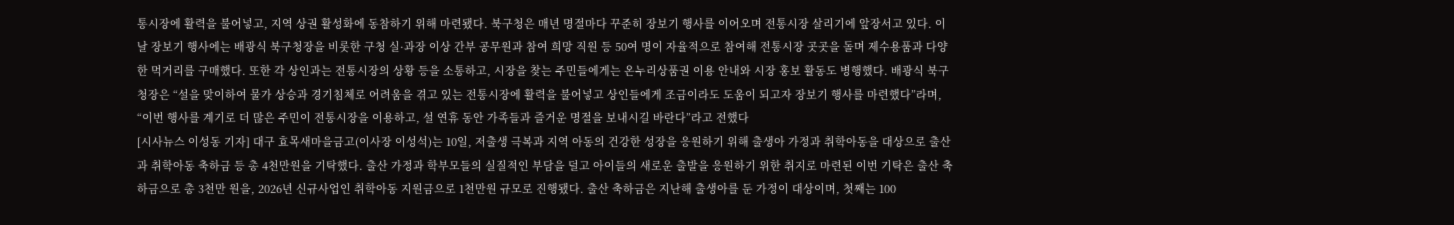통시장에 활력을 불어넣고, 지역 상권 활성화에 동참하기 위해 마련됐다. 북구청은 매년 명절마다 꾸준히 장보기 행사를 이어오며 전통시장 살리기에 앞장서고 있다. 이날 장보기 행사에는 배광식 북구청장을 비롯한 구청 실·과장 이상 간부 공무원과 참여 희망 직원 등 50여 명이 자율적으로 참여해 전통시장 곳곳을 돌며 제수용품과 다양한 먹거리를 구매했다. 또한 각 상인과는 전통시장의 상황 등을 소통하고, 시장을 찾는 주민들에게는 온누리상품권 이용 안내와 시장 홍보 활동도 병행했다. 배광식 북구청장은 “설을 맞이하여 물가 상승과 경기침체로 어려움을 겪고 있는 전통시장에 활력을 불어넣고 상인들에게 조금이라도 도움이 되고자 장보기 행사를 마련했다”라며, “이번 행사를 계기로 더 많은 주민이 전통시장을 이용하고, 설 연휴 동안 가족들과 즐거운 명절을 보내시길 바란다”라고 전했다
[시사뉴스 이성동 기자] 대구 효목새마을금고(이사장 이성석)는 10일, 저출생 극복과 지역 아동의 건강한 성장을 응원하기 위해 출생아 가정과 취학아동을 대상으로 출산과 취학아동 축하금 등 총 4천만원을 기탁했다. 출산 가정과 학부모들의 실질적인 부담을 덜고 아이들의 새로운 출발을 응원하기 위한 취지로 마련된 이번 기탁은 출산 축하금으로 총 3천만 원을, 2026년 신규사업인 취학아동 지원금으로 1천만원 규모로 진행됐다. 출산 축하금은 지난해 출생아를 둔 가정이 대상이며, 첫째는 100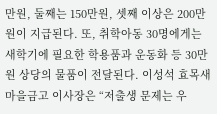만원, 둘째는 150만원, 셋째 이상은 200만원이 지급된다. 또, 취학아동 30명에게는 새학기에 필요한 학용품과 운동화 등 30만원 상당의 물품이 전달된다. 이성석 효목새마을금고 이사장은 “저출생 문제는 우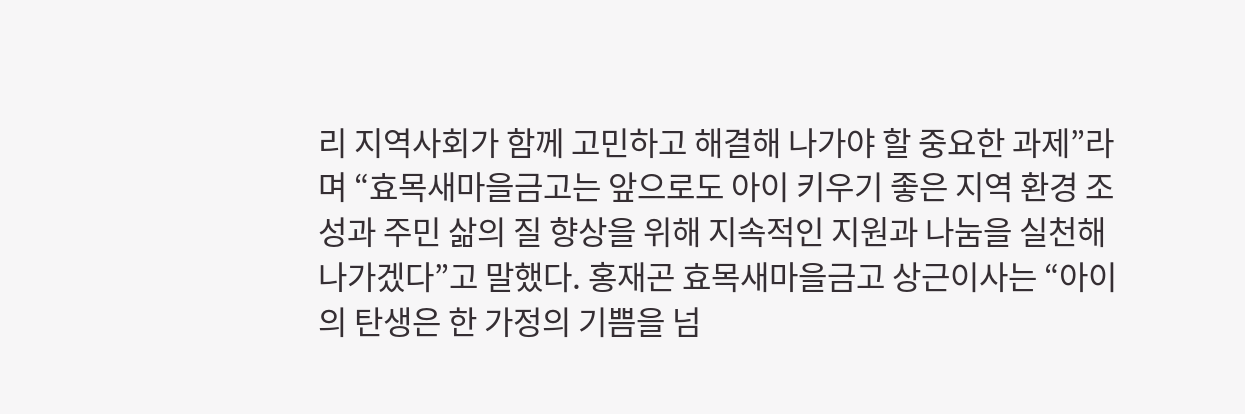리 지역사회가 함께 고민하고 해결해 나가야 할 중요한 과제”라며 “효목새마을금고는 앞으로도 아이 키우기 좋은 지역 환경 조성과 주민 삶의 질 향상을 위해 지속적인 지원과 나눔을 실천해 나가겠다”고 말했다. 홍재곤 효목새마을금고 상근이사는 “아이의 탄생은 한 가정의 기쁨을 넘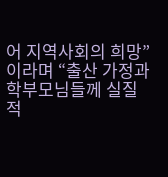어 지역사회의 희망”이라며 “출산 가정과 학부모님들께 실질적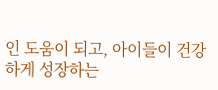인 도움이 되고, 아이들이 건강하게 성장하는